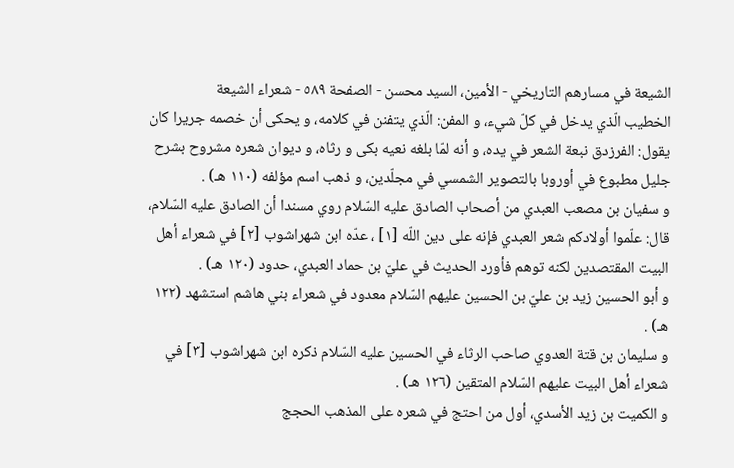الشيعة في مسارهم التاريخي - الأمين، السيد محسن - الصفحة ٥٨٩ - شعراء الشيعة
الخطيب الّذي يدخل في كلّ شيء، و المفن: الّذي يتفنن في كلامه، و يحكى أن خصمه جريرا كان يقول: الفرزدق نبعة الشعر في يده، و أنه لمّا بلغه نعيه بكى و رثاه، و ديوان شعره مشروح بشرح جليل مطبوع في أوروبا بالتصوير الشمسي في مجلّدين، و ذهب اسم مؤلفه (١١٠ هـ) .
و سفيان بن مصعب العبدي من أصحاب الصادق عليه السّلام روي مسندا أن الصادق عليه السّلام، قال: علّموا أولادكم شعر العبدي فإنه على دين اللّه [١] ، عدّه ابن شهراشوب [٢] في شعراء أهل البيت المقتصدين لكنه توهم فأورد الحديث في عليّ بن حماد العبدي، حدود (١٢٠ هـ) .
و أبو الحسين زيد بن عليّ بن الحسين عليهم السّلام معدود في شعراء بني هاشم استشهد (١٢٢ هـ) .
و سليمان بن قتة العدوي صاحب الرثاء في الحسين عليه السّلام ذكره ابن شهراشوب [٣] في شعراء أهل البيت عليهم السّلام المتقين (١٢٦ هـ) .
و الكميت بن زيد الأسدي، أول من احتج في شعره على المذهب الحجج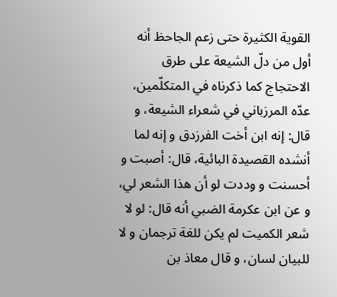القوية الكثيرة حتى زعم الجاحظ أنه أول من دلّ الشيعة على طرق الاحتجاج كما ذكرناه في المتكلّمين، عدّه المرزباني في شعراء الشيعة، و قال: إنه ابن أخت الفرزدق و إنه لما أنشده القصيدة البائية، قال: أصبت و أحسنت و وددت لو أن هذا الشعر لي، و عن ابن عكرمة الضبي أنه قال: لو لا شعر الكميت لم يكن للغة ترجمان و لا للبيان لسان، و قال معاذ بن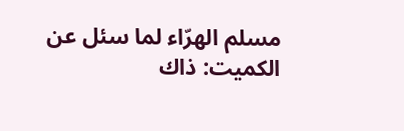مسلم الهرّاء لما سئل عن الكميت: ذاك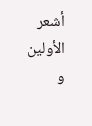أشعر الأولين و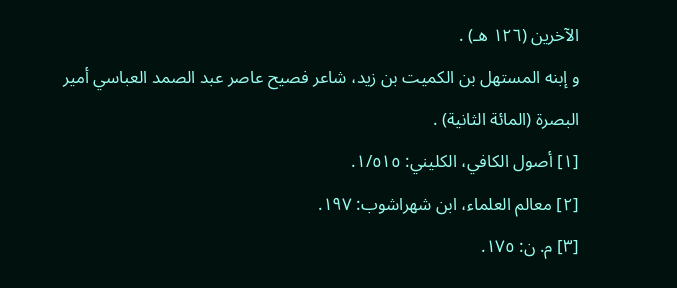الآخرين (١٢٦ هـ) .
و إبنه المستهل بن الكميت بن زيد، شاعر فصيح عاصر عبد الصمد العباسي أمير البصرة (المائة الثانية) .
[١] أصول الكافي، الكليني: ١/٥١٥.
[٢] معالم العلماء، ابن شهراشوب: ١٩٧.
[٣] م. ن: ١٧٥.